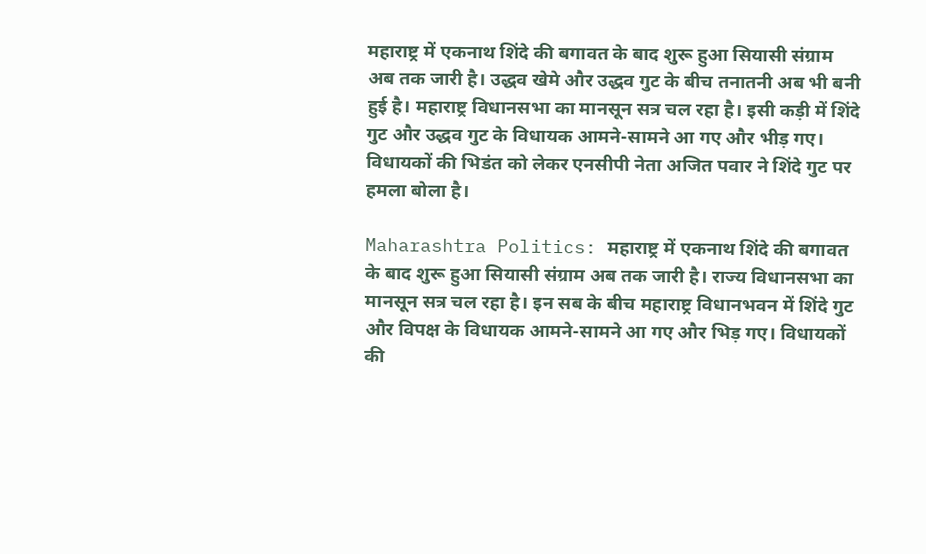महाराष्ट्र में एकनाथ शिंदे की बगावत के बाद शुरू हुआ सियासी संग्राम अब तक जारी है। उद्धव खेमे और उद्धव गुट के बीच तनातनी अब भी बनी हुई है। महाराष्ट्र विधानसभा का मानसून सत्र चल रहा है। इसी कड़ी में शिंदे गुट और उद्धव गुट के विधायक आमने-सामने आ गए और भीड़ गए। विधायकों की भिडंत को लेकर एनसीपी नेता अजित पवार ने शिंदे गुट पर हमला बोला है।

Maharashtra Politics: महाराष्ट्र में एकनाथ शिंदे की बगावत के बाद शुरू हुआ सियासी संग्राम अब तक जारी है। राज्य विधानसभा का मानसून सत्र चल रहा है। इन सब के बीच महाराष्ट्र विधानभवन में शिंदे गुट और विपक्ष के विधायक आमने-सामने आ गए और भिड़ गए। विधायकों की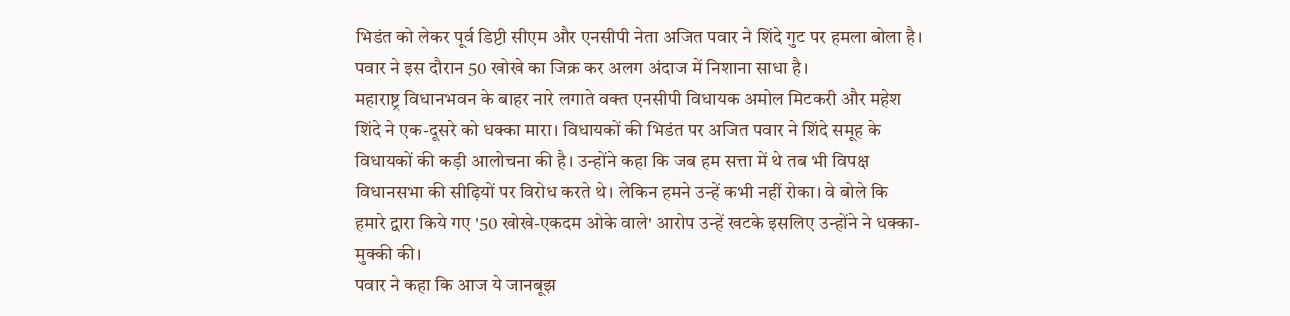भिडंत को लेकर पूर्व डिप्टी सीएम और एनसीपी नेता अजित पवार ने शिंदे गुट पर हमला बोला है। पवार ने इस दौरान 50 खोखे का जिक्र कर अलग अंदाज में निशाना साधा है।
महाराष्ट्र विधानभवन के बाहर नारे लगाते वक्त एनसीपी विधायक अमोल मिटकरी और महेश शिंदे ने एक-दूसरे को धक्का मारा। विधायकों की भिडंत पर अजित पवार ने शिंदे समूह के विधायकों की कड़ी आलोचना की है। उन्होंने कहा कि जब हम सत्ता में थे तब भी विपक्ष विधानसभा की सीढ़ियों पर विरोध करते थे। लेकिन हमने उन्हें कभी नहीं रोका। वे बोले कि हमारे द्वारा किये गए '50 खोखे-एकदम ओके वाले' आरोप उन्हें खटके इसलिए उन्होंने ने धक्का-मुक्की की।
पवार ने कहा कि आज ये जानबूझ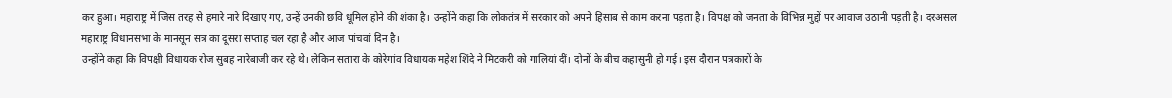कर हुआ। महाराष्ट्र में जिस तरह से हमारे नारे दिखाए गए, उन्हें उनकी छवि धूमिल होने की शंका है। उन्होंने कहा कि लोकतंत्र में सरकार को अपने हिसाब से काम करना पड़ता है। विपक्ष को जनता के विभिन्न मुद्दों पर आवाज उठानी पड़ती है। दरअसल महाराष्ट्र विधानसभा के मानसून सत्र का दूसरा सप्ताह चल रहा है और आज पांचवां दिन है।
उन्होंने कहा कि विपक्षी विधायक रोज सुबह नारेबाजी कर रहे थे। लेकिन सतारा के कोरेगांव विधायक महेश शिंदे ने मिटकरी को गालियां दीं। दोनों के बीच कहासुनी हो गई। इस दौरान पत्रकारों के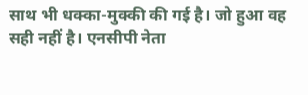साथ भी धक्का-मुक्की की गई है। जो हुआ वह सही नहीं है। एनसीपी नेता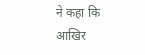ने कहा कि आखिर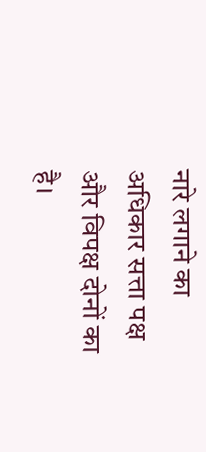नारे लगाने का अधिकार सत्ता पक्ष और विपक्ष दोनों का है।